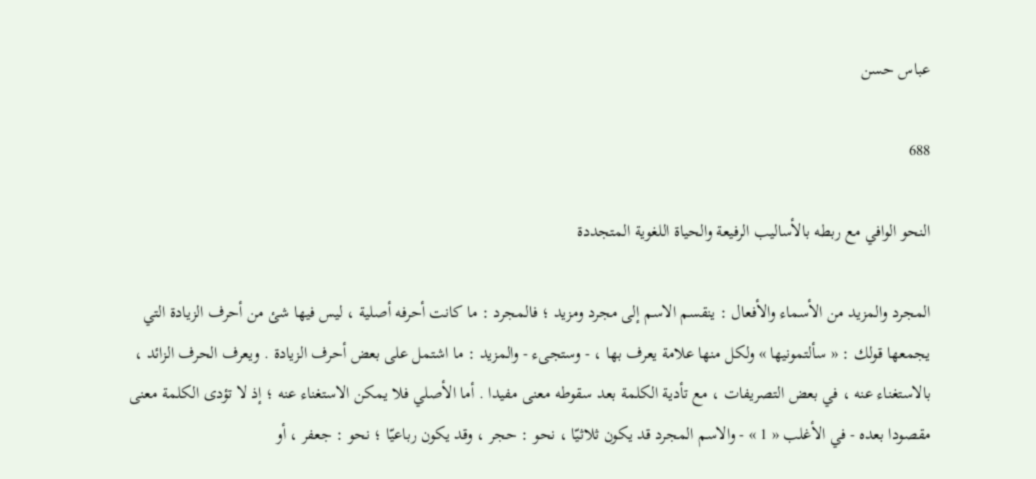عباس حسن

688

النحو الوافي مع ربطه بالأساليب الرفيعة والحياة اللغوية المتجددة

المجرد والمزيد من الأسماء والأفعال : ينقسم الاسم إلى مجرد ومزيد ؛ فالمجرد : ما كانت أحرفه أصلية ، ليس فيها شئ من أحرف الزيادة التي يجمعها قولك : « سألتمونيها » ولكل منها علامة يعرف بها ، - وستجىء - والمزيد : ما اشتمل على بعض أحرف الزيادة . ويعرف الحرف الزائد ، بالاستغناء عنه ، في بعض التصريفات ، مع تأدية الكلمة بعد سقوطه معنى مفيدا . أما الأصلي فلا يمكن الاستغناء عنه ؛ إذ لا تؤدى الكلمة معنى مقصودا بعده - في الأغلب « 1 » - والاسم المجرد قد يكون ثلاثيّا ، نحو : حجر ، وقد يكون رباعيّا ؛ نحو : جعفر ، أو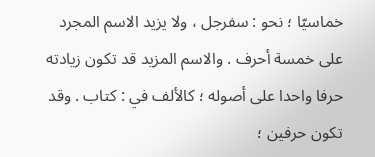خماسيّا ؛ نحو : سفرجل ، ولا يزيد الاسم المجرد على خمسة أحرف . والاسم المزيد قد تكون زيادته حرفا واحدا على أصوله ؛ كالألف في : كتاب . وقد تكون حرفين ؛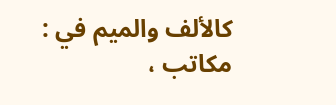كالألف والميم في : مكاتب ،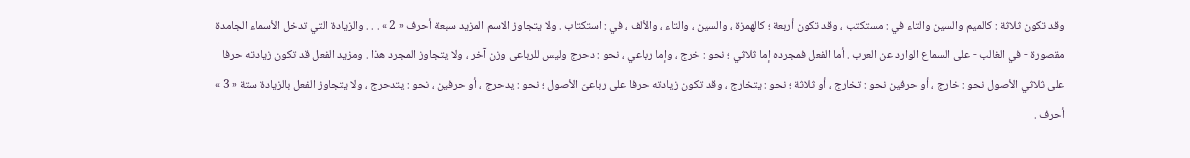وقد تكون ثلاثة : كالميم والسين والتاء في : مستكتب ، وقد تكون أربعة ؛ كالهمزة ، والسين ، والتاء ، والألف ، في : استكتاب . ولا يتجاوز الاسم المزيد سبعة أحرف « 2 » . . . والزيادة التي تدخل الأسماء الجامدة مقصورة - في الغالب - على السماع الوارد عن العرب . أما الفعل فمجرده إما ثلاثي ؛ نحو : خرج ، وإما رباعي ، نحو : دحرج وليس للرباعى وزن آخر ، ولا يتجاوز المجرد هذا . ومزيد الفعل قد تكون زيادته حرفا على ثلاثي الأصول نحو : خارج ، أو حرفين نحو : تخارج ، أو ثلاثة ؛ نحو : يتخارج ، وقد تكون زيادته حرفا على رباعىّ الأصول ؛ نحو : يدحرج ، أو حرفين ، نحو : يتدحرج ، ولا يتجاوز الفعل بالزيادة ستة « 3 » أحرف .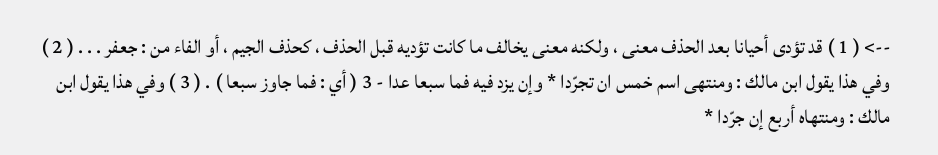--> ( 1 ) قد تؤدى أحيانا بعد الحذف معنى ، ولكنه معنى يخالف ما كانت تؤديه قبل الحذف ، كحذف الجيم ، أو الفاء من : جعفر . . . ( 2 ) وفي هذا يقول ابن مالك : ومنتهى اسم خمس ان تجرّدا * وإن يزد فيه فما سبعا عدا - 3 ( أي : فما جاوز سبعا ) . ( 3 ) وفي هذا يقول ابن مالك : ومنتهاه أربع إن جرّدا *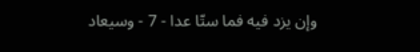وإن يزد فيه فما ستّا عدا - 7 - وسيعاد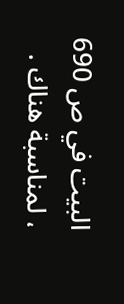البيت في ص 690 ، لمناسبة هناك .